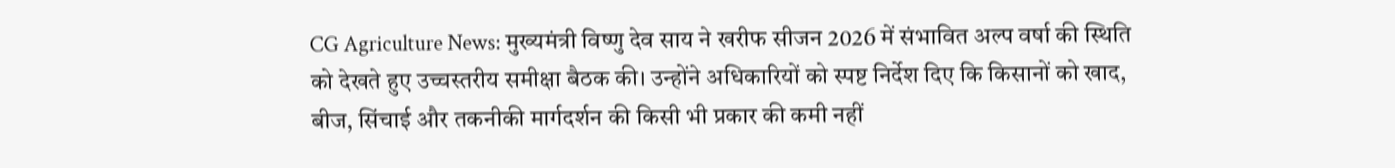CG Agriculture News: मुख्यमंत्री विष्णु देव साय ने खरीफ सीजन 2026 में संभावित अल्प वर्षा की स्थिति को देखते हुए उच्चस्तरीय समीक्षा बैठक की। उन्होंने अधिकारियों को स्पष्ट निर्देश दिए कि किसानों को खाद, बीज, सिंचाई और तकनीकी मार्गदर्शन की किसी भी प्रकार की कमी नहीं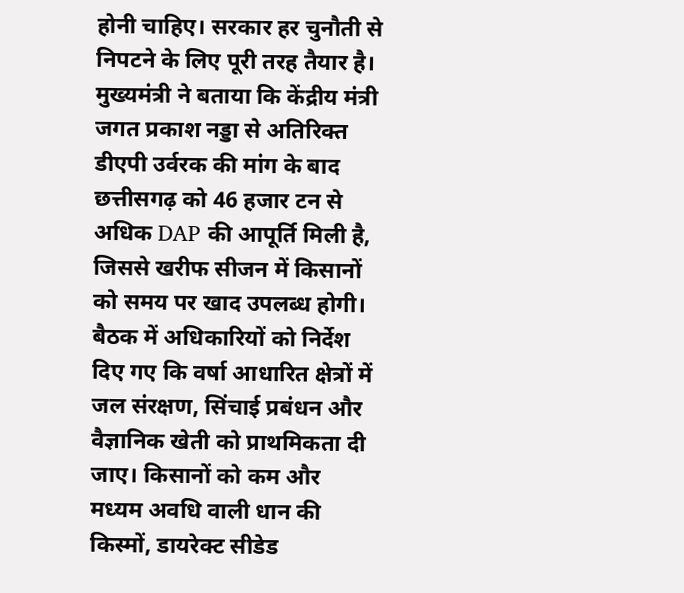होनी चाहिए। सरकार हर चुनौती से निपटने के लिए पूरी तरह तैयार है।
मुख्यमंत्री ने बताया कि केंद्रीय मंत्री जगत प्रकाश नड्डा से अतिरिक्त डीएपी उर्वरक की मांग के बाद छत्तीसगढ़ को 46 हजार टन से अधिक DAP की आपूर्ति मिली है, जिससे खरीफ सीजन में किसानों को समय पर खाद उपलब्ध होगी।
बैठक में अधिकारियों को निर्देश दिए गए कि वर्षा आधारित क्षेत्रों में जल संरक्षण, सिंचाई प्रबंधन और वैज्ञानिक खेती को प्राथमिकता दी जाए। किसानों को कम और मध्यम अवधि वाली धान की किस्मों, डायरेक्ट सीडेड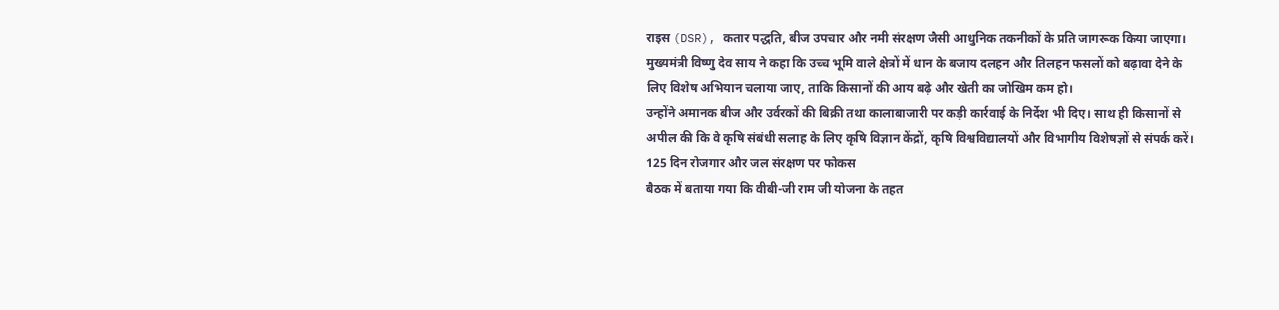राइस (DSR), कतार पद्धति, बीज उपचार और नमी संरक्षण जैसी आधुनिक तकनीकों के प्रति जागरूक किया जाएगा।
मुख्यमंत्री विष्णु देव साय ने कहा कि उच्च भूमि वाले क्षेत्रों में धान के बजाय दलहन और तिलहन फसलों को बढ़ावा देने के लिए विशेष अभियान चलाया जाए, ताकि किसानों की आय बढ़े और खेती का जोखिम कम हो।
उन्होंने अमानक बीज और उर्वरकों की बिक्री तथा कालाबाजारी पर कड़ी कार्रवाई के निर्देश भी दिए। साथ ही किसानों से अपील की कि वे कृषि संबंधी सलाह के लिए कृषि विज्ञान केंद्रों, कृषि विश्वविद्यालयों और विभागीय विशेषज्ञों से संपर्क करें।
125 दिन रोजगार और जल संरक्षण पर फोकस
बैठक में बताया गया कि वीबी-जी राम जी योजना के तहत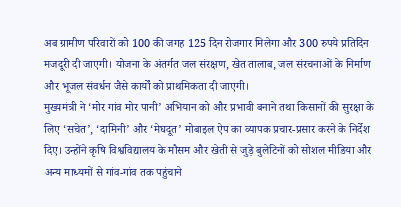अब ग्रामीण परिवारों को 100 की जगह 125 दिन रोजगार मिलेगा और 300 रुपये प्रतिदिन मजदूरी दी जाएगी। योजना के अंतर्गत जल संरक्षण, खेत तालाब, जल संरचनाओं के निर्माण और भूजल संवर्धन जैसे कार्यों को प्राथमिकता दी जाएगी।
मुख्यमंत्री ने ‘मोर गांव मोर पानी’ अभियान को और प्रभावी बनाने तथा किसानों की सुरक्षा के लिए ‘सचेत’, ‘दामिनी’ और ‘मेघदूत’ मोबाइल ऐप का व्यापक प्रचार-प्रसार करने के निर्देश दिए। उन्होंने कृषि विश्वविद्यालय के मौसम और खेती से जुड़े बुलेटिनों को सोशल मीडिया और अन्य माध्यमों से गांव-गांव तक पहुंचाने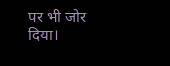पर भी जोर दिया।